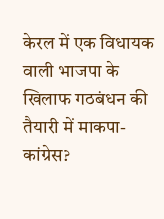केरल में एक विधायक वाली भाजपा के खिलाफ गठबंधन की तैयारी में माकपा-कांग्रेस?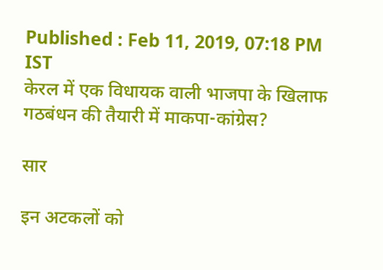Published : Feb 11, 2019, 07:18 PM IST
केरल में एक विधायक वाली भाजपा के खिलाफ गठबंधन की तैयारी में माकपा-कांग्रेस?

सार

इन अटकलों को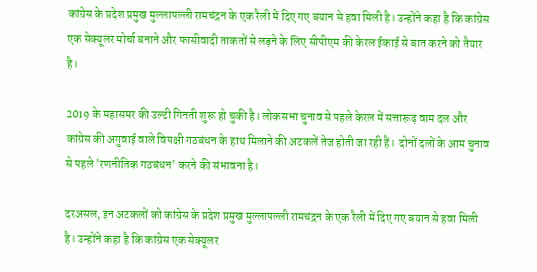कांग्रेस के प्रदेश प्रमुख मुल्लापल्ली रामचंद्रन के एक रैली में दिए गए बयान से हवा मिली है। उन्होंने कहा है कि कांग्रेस एक सेक्यूलर मोर्चा बनाने और फासीवादी ताकतों से लड़ने के लिए सीपीएम की केरल ईकाई से बात करने को तैयार है।

2019 के महासमर की उल्टी गिनती शुरू हो चुकी है। लोकसभा चुनाव से पहले केरल में सत्तारूढ़ वाम दल और कांग्रेस की अगुवाई वाले विपक्षी गठबंधन के हाथ मिलाने की अटकलें तेज होती जा रही हैं।  दोनों दलों के आम चुनाव से पहले 'रणनीतिक गठबंधन' करने की संभावना है।

दरअसल, इन अटकलों को कांग्रेस के प्रदेश प्रमुख मुल्लापल्ली रामचंद्रन के एक रैली में दिए गए बयान से हवा मिली है। उन्होंने कहा है कि कांग्रेस एक सेक्यूलर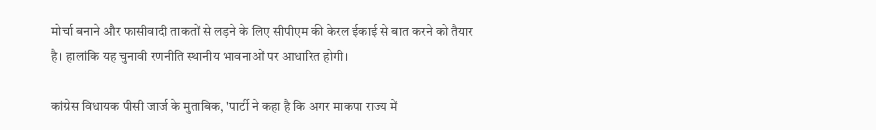मोर्चा बनाने और फासीवादी ताकतों से लड़ने के लिए सीपीएम की केरल ईकाई से बात करने को तैयार है। हालांकि यह चुनावी रणनीति स्थानीय भावनाओं पर आधारित होगी।

कांग्रेस विधायक पीसी जार्ज के मुताबिक, 'पार्टी ने कहा है कि अगर माकपा राज्य में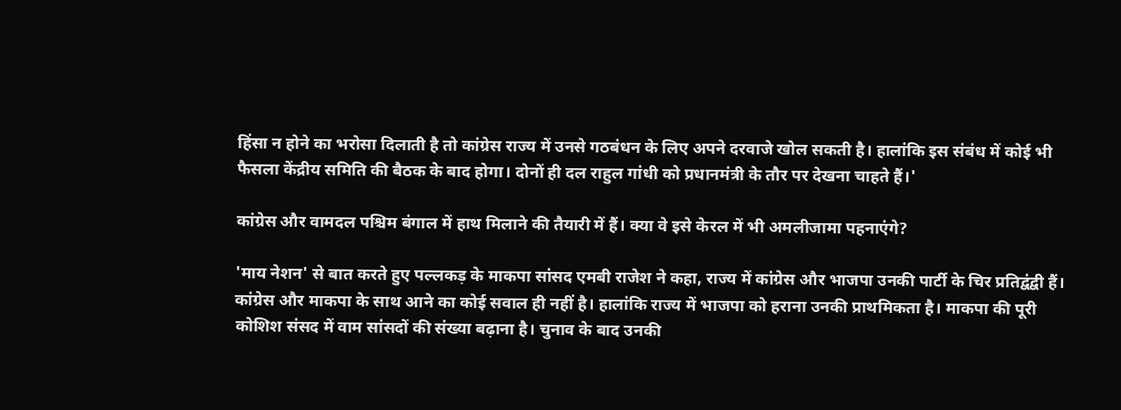हिंसा न होने का भरोसा दिलाती है तो कांग्रेस राज्य में उनसे गठबंधन के लिए अपने दरवाजे खोल सकती है। हालांकि इस संबंध में कोई भी फैसला केंद्रीय समिति की बैठक के बाद होगा। दोनों ही दल राहुल गांधी को प्रधानमंत्री के तौर पर देखना चाहते हैं।'

कांग्रेस और वामदल पश्चिम बंगाल में हाथ मिलाने की तैयारी में हैं। क्या वे इसे केरल में भी अमलीजामा पहनाएंगे?

'माय नेशन' से बात करते हुए पल्लकड़ के माकपा सांसद एमबी राजेश ने कहा, राज्य में कांग्रेस और भाजपा उनकी पार्टी के चिर प्रतिद्वंद्वी हैं। कांग्रेस और माकपा के साथ आने का कोई सवाल ही नहीं है। हालांकि राज्य में भाजपा को हराना उनकी प्राथमिकता है। माकपा की पूरी कोशिश संसद में वाम सांसदों की संख्या बढ़ाना है। चुनाव के बाद उनकी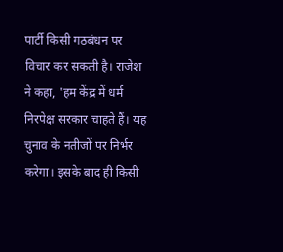पार्टी किसी गठबंधन पर विचार कर सकती है। राजेश ने कहा, 'हम केंद्र में धर्म निरपेक्ष सरकार चाहते हैं। यह चुनाव के नतीजों पर निर्भर करेगा। इसके बाद ही किसी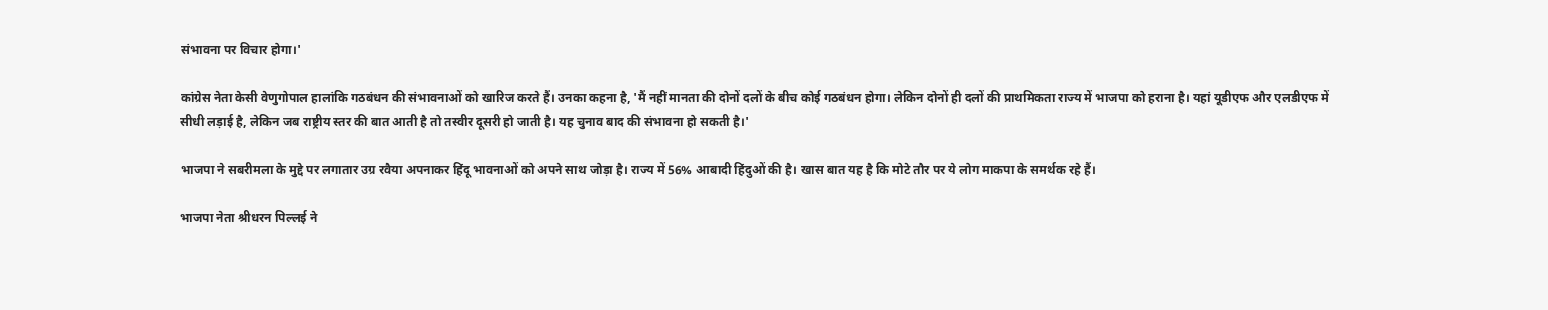संभावना पर विचार होगा।'

कांग्रेस नेता केसी वेणुगोपाल हालांकि गठबंधन की संभावनाओं को खारिज करते हैं। उनका कहना है, 'मैं नहीं मानता की दोनों दलों के बीच कोई गठबंधन होगा। लेकिन दोनों ही दलों की प्राथमिकता राज्य में भाजपा को हराना है। यहां यूडीएफ और एलडीएफ में सीधी लड़ाई है, लेकिन जब राष्ट्रीय स्तर की बात आती है तो तस्वीर दूसरी हो जाती है। यह चुनाव बाद की संभावना हो सकती है।'

भाजपा ने सबरीमला के मुद्दे पर लगातार उग्र रवैया अपनाकर हिंदू भावनाओं को अपने साथ जोड़ा है। राज्य में 56% आबादी हिंदुओं की है। खास बात यह है कि मोटे तौर पर ये लोग माकपा के समर्थक रहे हैं।

भाजपा नेता श्रीधरन पिल्लई ने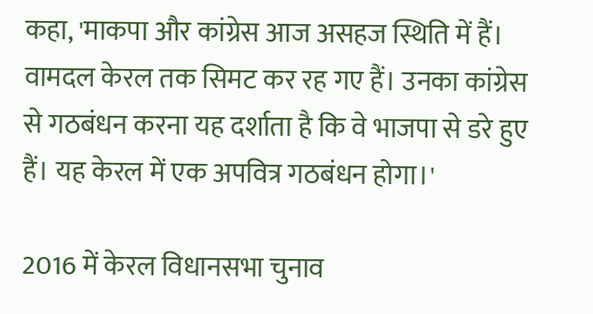कहा, 'माकपा और कांग्रेस आज असहज स्थिति में हैं। वामदल केरल तक सिमट कर रह गए हैं। उनका कांग्रेस से गठबंधन करना यह दर्शाता है कि वे भाजपा से डरे हुए हैं। यह केरल में एक अपवित्र गठबंधन होगा।'

2016 में केरल विधानसभा चुनाव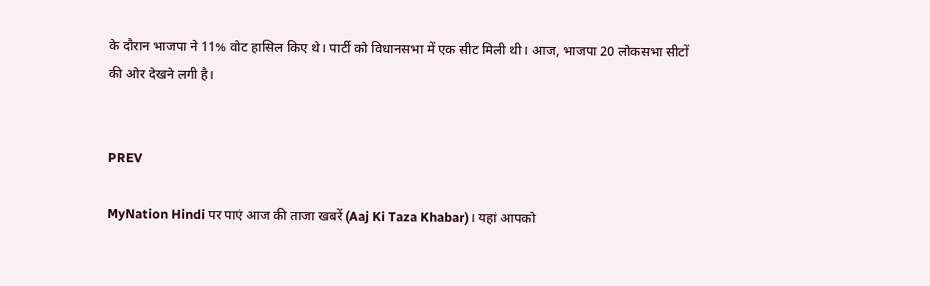के दौरान भाजपा ने 11% वोट हासिल किए थे। पार्टी को विधानसभा में एक सीट मिली थी। आज, भाजपा 20 लोकसभा सीटों की ओर देखने लगी है।


PREV

MyNation Hindi पर पाएं आज की ताजा खबरें (Aaj Ki Taza Khabar)। यहां आपको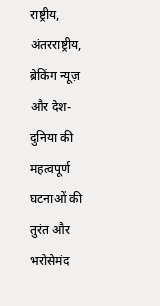राष्ट्रीय, अंतरराष्ट्रीय, ब्रेकिंग न्यूज़ और देश-दुनिया की महत्वपूर्ण घटनाओं की तुरंत और भरोसेमंद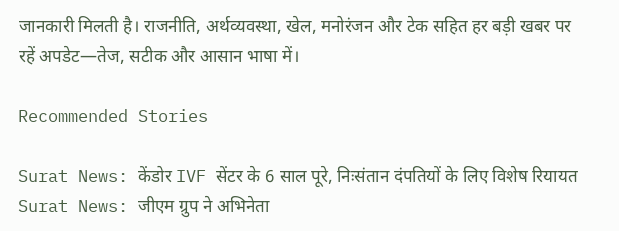जानकारी मिलती है। राजनीति, अर्थव्यवस्था, खेल, मनोरंजन और टेक सहित हर बड़ी खबर पर रहें अपडेट—तेज, सटीक और आसान भाषा में।

Recommended Stories

Surat News: केंडोर IVF सेंटर के 6 साल पूरे, निःसंतान दंपतियों के लिए विशेष रियायत
Surat News: जीएम ग्रुप ने अभिनेता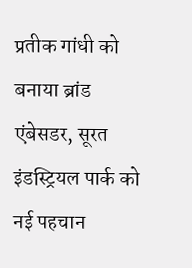प्रतीक गांधी को बनाया ब्रांड एंबेसडर, सूरत इंडस्ट्रियल पार्क को नई पहचान